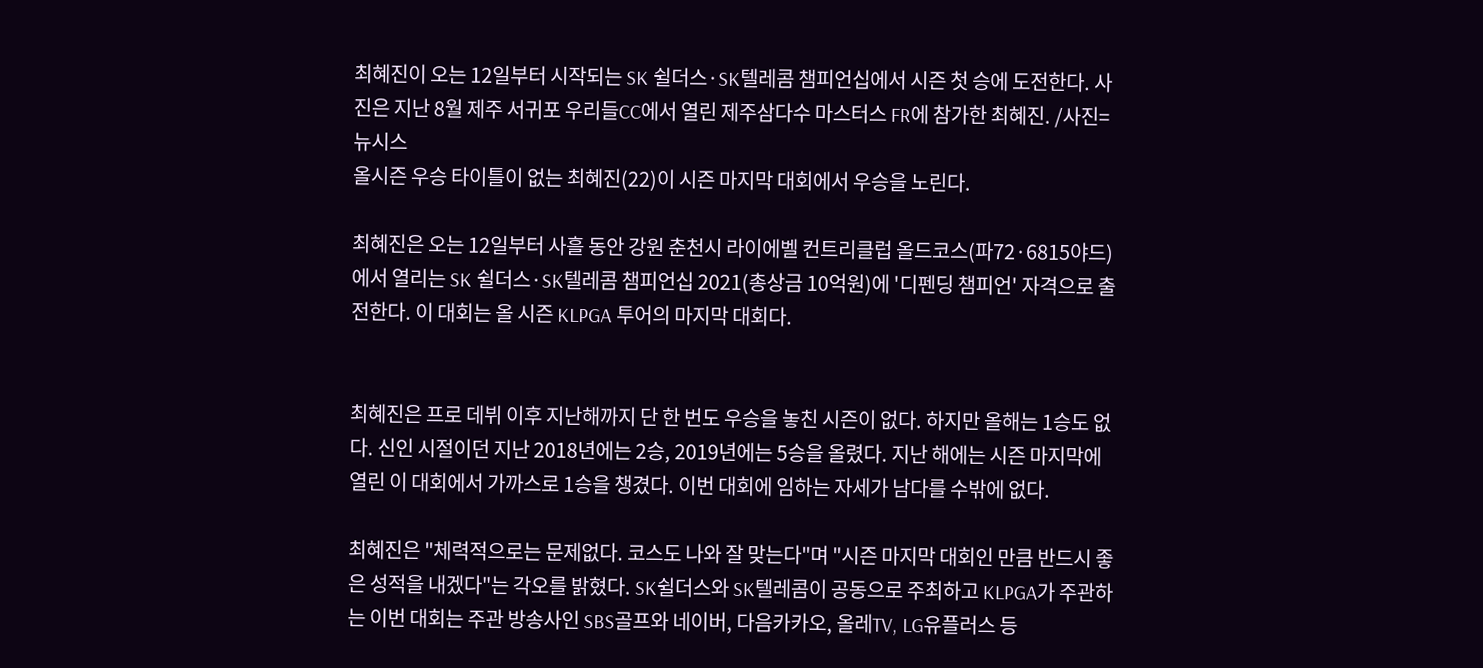최혜진이 오는 12일부터 시작되는 SK 쉴더스·SK텔레콤 챔피언십에서 시즌 첫 승에 도전한다. 사진은 지난 8월 제주 서귀포 우리들CC에서 열린 제주삼다수 마스터스 FR에 참가한 최혜진. /사진=뉴시스
올시즌 우승 타이틀이 없는 최혜진(22)이 시즌 마지막 대회에서 우승을 노린다.

최혜진은 오는 12일부터 사흘 동안 강원 춘천시 라이에벨 컨트리클럽 올드코스(파72·6815야드)에서 열리는 SK 쉴더스·SK텔레콤 챔피언십 2021(총상금 10억원)에 '디펜딩 챔피언' 자격으로 출전한다. 이 대회는 올 시즌 KLPGA 투어의 마지막 대회다.


최혜진은 프로 데뷔 이후 지난해까지 단 한 번도 우승을 놓친 시즌이 없다. 하지만 올해는 1승도 없다. 신인 시절이던 지난 2018년에는 2승, 2019년에는 5승을 올렸다. 지난 해에는 시즌 마지막에 열린 이 대회에서 가까스로 1승을 챙겼다. 이번 대회에 임하는 자세가 남다를 수밖에 없다.

최혜진은 "체력적으로는 문제없다. 코스도 나와 잘 맞는다"며 "시즌 마지막 대회인 만큼 반드시 좋은 성적을 내겠다"는 각오를 밝혔다. SK쉴더스와 SK텔레콤이 공동으로 주최하고 KLPGA가 주관하는 이번 대회는 주관 방송사인 SBS골프와 네이버, 다음카카오, 올레TV, LG유플러스 등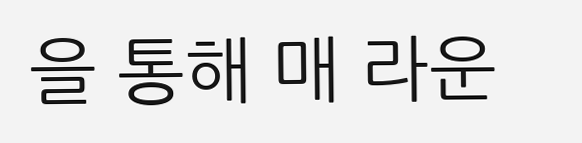을 통해 매 라운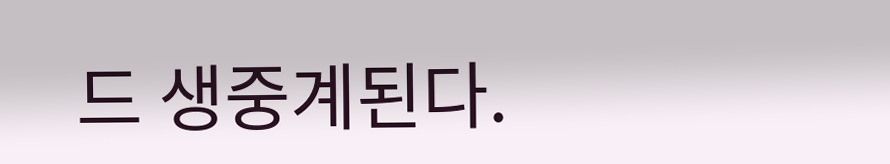드 생중계된다.